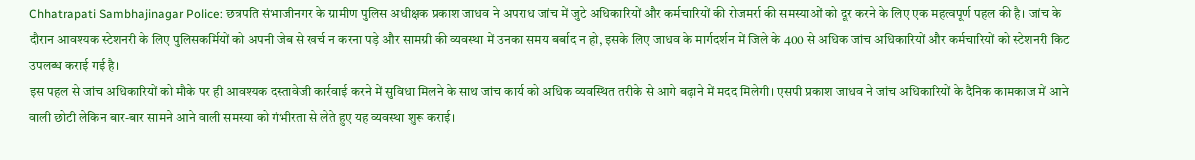Chhatrapati Sambhajinagar Police: छत्रपति संभाजीनगर के ग्रामीण पुलिस अधीक्षक प्रकाश जाधव ने अपराध जांच में जुटे अधिकारियों और कर्मचारियों की रोजमर्रा की समस्याओं को दूर करने के लिए एक महत्वपूर्ण पहल की है। जांच के दौरान आवश्यक स्टेशनरी के लिए पुलिसकर्मियों को अपनी जेब से खर्च न करना पड़े और सामग्री की व्यवस्था में उनका समय बर्बाद न हो, इसके लिए जाधव के मार्गदर्शन में जिले के 400 से अधिक जांच अधिकारियों और कर्मचारियों को स्टेशनरी किट उपलब्ध कराई गई है।
इस पहल से जांच अधिकारियों को मौके पर ही आवश्यक दस्तावेजी कार्रवाई करने में सुविधा मिलने के साथ जांच कार्य को अधिक व्यवस्थित तरीके से आगे बढ़ाने में मदद मिलेगी। एसपी प्रकाश जाधव ने जांच अधिकारियों के दैनिक कामकाज में आने वाली छोटी लेकिन बार-बार सामने आने वाली समस्या को गंभीरता से लेते हुए यह व्यवस्था शुरू कराई।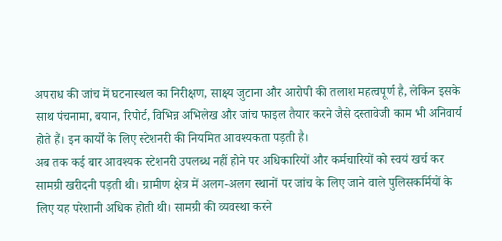अपराध की जांच में घटनास्थल का निरीक्षण, साक्ष्य जुटाना और आरोपी की तलाश महत्वपूर्ण है, लेकिन इसके साथ पंचनामा, बयान, रिपोर्ट, विभिन्न अभिलेख और जांच फाइल तैयार करने जैसे दस्तावेजी काम भी अनिवार्य होते हैं। इन कार्यों के लिए स्टेशनरी की नियमित आवश्यकता पड़ती है।
अब तक कई बार आवश्यक स्टेशनरी उपलब्ध नहीं होने पर अधिकारियों और कर्मचारियों को स्वयं खर्च कर सामग्री खरीदनी पड़ती थी। ग्रामीण क्षेत्र में अलग-अलग स्थानों पर जांच के लिए जाने वाले पुलिसकर्मियों के लिए यह परेशानी अधिक होती थी। सामग्री की व्यवस्था करने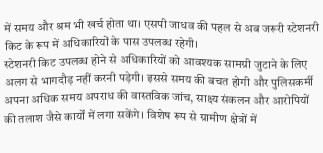में समय और श्रम भी खर्च होता था। एसपी जाधव की पहल से अब जरूरी स्टेशनरी किट के रूप में अधिकारियों के पास उपलब्ध रहेगी।
स्टेशनरी किट उपलब्ध होने से अधिकारियों को आवश्यक सामग्री जुटाने के लिए अलग से भागदौड़ नहीं करनी पड़ेगी। इससे समय की बचत होगी और पुलिसकर्मी अपना अधिक समय अपराध की वास्तविक जांच, साक्ष्य संकलन और आरोपियों की तलाश जैसे कार्यों में लगा सकेंगे। विशेष रूप से ग्रामीण क्षेत्रों में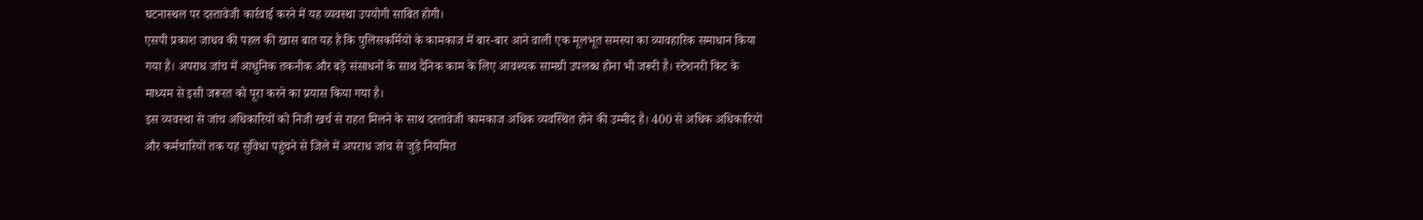घटनास्थल पर दस्तावेजी कार्रवाई करने में यह व्यवस्था उपयोगी साबित होगी।
एसपी प्रकाश जाधव की पहल की खास बात यह है कि पुलिसकर्मियों के कामकाज में बार-बार आने वाली एक मूलभूत समस्या का व्यावहारिक समाधान किया गया है। अपराध जांच में आधुनिक तकनीक और बड़े संसाधनों के साथ दैनिक काम के लिए आवश्यक सामग्री उपलब्ध होना भी जरूरी है। स्टेशनरी किट के माध्यम से इसी जरूरत को पूरा करने का प्रयास किया गया है।
इस व्यवस्था से जांच अधिकारियों को निजी खर्च से राहत मिलने के साथ दस्तावेजी कामकाज अधिक व्यवस्थित होने की उम्मीद है। 400 से अधिक अधिकारियों और कर्मचारियों तक यह सुविधा पहुंचने से जिले में अपराध जांच से जुड़े नियमित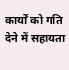कार्यों को गति देने में सहायता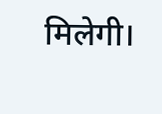मिलेगी।